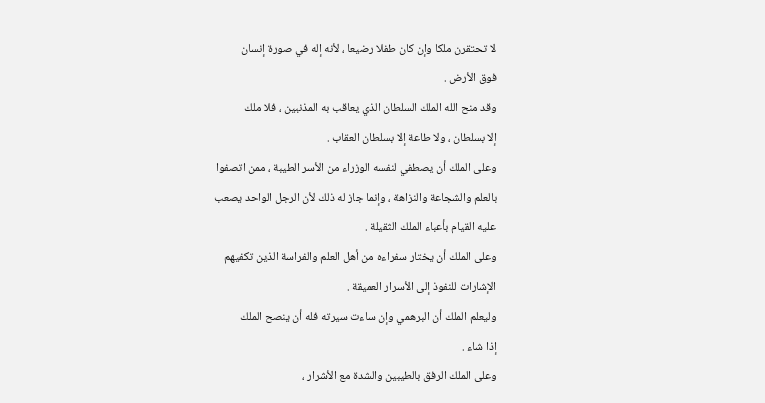لا تحتقرن ملكا وإن كان طفلا رضيعا ، لأنه إله في صورة إنسان
فوق الأرض .
وقد منح الله الملك السلطان الذي يعاقب به المذنبين ، فلا ملك
إلا بسلطان ، ولا طاعة إلا بسلطان العقاب .
وعلى الملك أن يصطفي لنفسه الوزراء من الأسر الطيبة ، ممن اتصفوا
بالعلم والشجاعة والنزاهة ، وإنما جاز له ذلك لأن الرجل الواحد يصعب
عليه القيام بأعباء الملك الثقيلة .
وعلى الملك أن يختار سفراءه من أهل العلم والفراسة الذين تكفيهم
الإشارات للنفوذ إلى الأسرار العميقة .
وليعلم الملك أن البرهمي وإن ساءت سيرته فله أن ينصح الملك
إذا شاء .
وعلى الملك الرفق بالطيبين والشدة مع الأشرار ،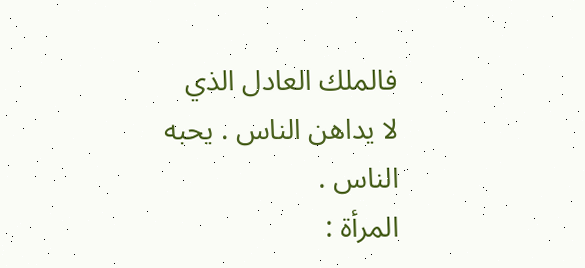فالملك العادل الذي
لا يداهن الناس . يحبه الناس .
المرأة :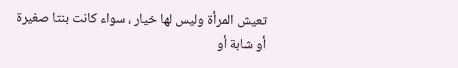تعيش المرأة وليس لها خيار ، سواء كانت بنتا صغيرة
أو شابة أو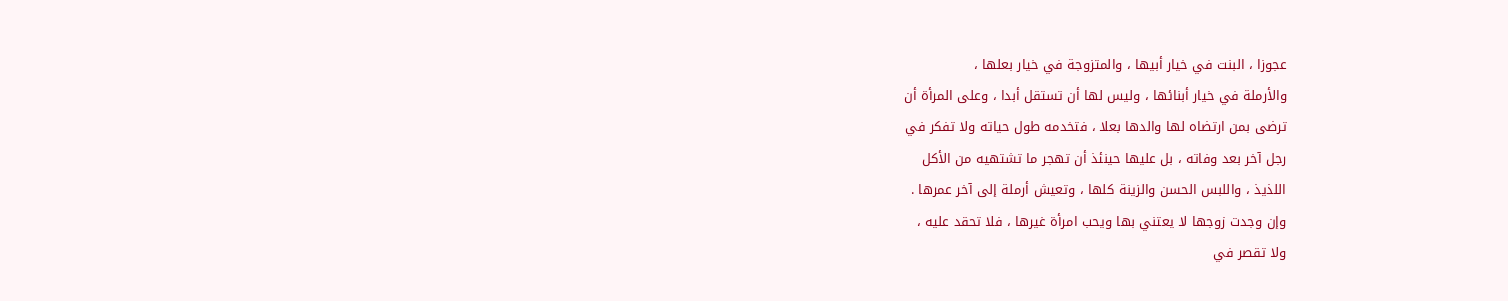عجوزا ، البنت في خيار أبيها ، والمتزوجة في خيار بعلها ،
والأرملة في خيار أبنائها ، وليس لها أن تستقل أبدا ، وعلى المرأة أن
ترضى بمن ارتضاه لها والدها بعلا ، فتخدمه طول حياته ولا تفكر في
رجل آخر بعد وفاته ، بل عليها حينئذ أن تهجر ما تشتهيه من الأكل
اللذيذ ، واللبس الحسن والزينة كلها ، وتعيش أرملة إلى آخر عمرها .
وإن وجدت زوجها لا يعتني بها ويحب امرأة غيرها ، فلا تحقد عليه ،
ولا تقصر في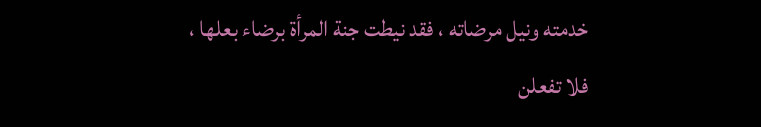خدمته ونيل مرضاته ، فقد نيطت جنة المرأة برضاء بعلها ،
فلا تفعلن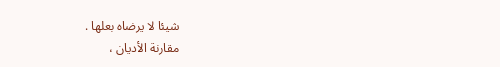شيئا لا يرضاه بعلها .
مقارنة الأديان ،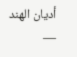أديان الهند —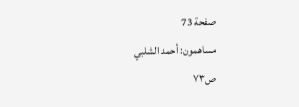صفحة 73
مساهمون: أحمد الشلبي
ص٧٣